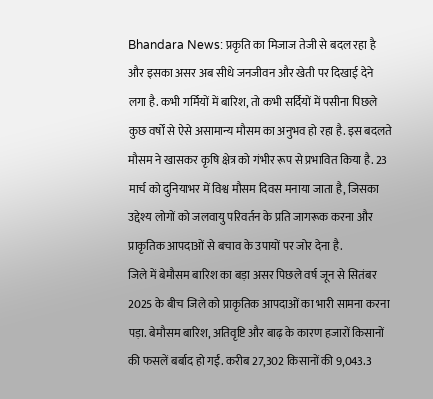Bhandara News: प्रकृति का मिजाज तेजी से बदल रहा है और इसका असर अब सीधे जनजीवन और खेती पर दिखाई देने लगा है. कभी गर्मियों में बारिश, तो कभी सर्दियों में पसीना पिछले कुछ वर्षों से ऐसे असामान्य मौसम का अनुभव हो रहा है. इस बदलते मौसम ने खासकर कृषि क्षेत्र को गंभीर रूप से प्रभावित किया है. 23 मार्च को दुनियाभर में विश्व मौसम दिवस मनाया जाता है, जिसका उद्देश्य लोगों को जलवायु परिवर्तन के प्रति जागरूक करना और प्राकृतिक आपदाओं से बचाव के उपायों पर जोर देना है.
जिले में बेमौसम बारिश का बड़ा असर पिछले वर्ष जून से सितंबर 2025 के बीच जिले को प्राकृतिक आपदाओं का भारी सामना करना पड़ा. बेमौसम बारिश, अतिवृष्टि और बाढ़ के कारण हजारों किसानों की फसलें बर्बाद हो गईं. करीब 27,302 किसानों की 9,043.3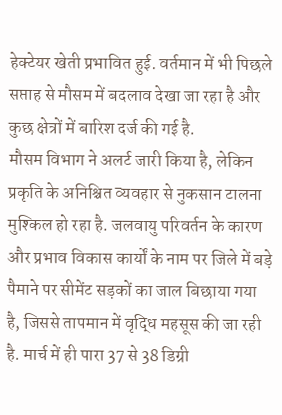हेक्टेयर खेती प्रभावित हुई. वर्तमान में भी पिछले सप्ताह से मौसम में बदलाव देखा जा रहा है और कुछ क्षेत्रों में बारिश दर्ज की गई है.
मौसम विभाग ने अलर्ट जारी किया है, लेकिन प्रकृति के अनिश्चित व्यवहार से नुकसान टालना मुश्किल हो रहा है. जलवायु परिवर्तन के कारण और प्रभाव विकास कार्यों के नाम पर जिले में बड़े पैमाने पर सीमेंट सड़कों का जाल बिछाया गया है, जिससे तापमान में वृद्धि महसूस की जा रही है. मार्च में ही पारा 37 से 38 डिग्री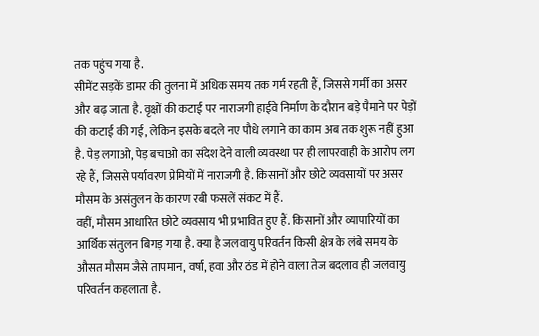तक पहुंच गया है.
सीमेंट सड़कें डामर की तुलना में अधिक समय तक गर्म रहती हैं, जिससे गर्मी का असर और बढ़ जाता है. वृक्षों की कटाई पर नाराजगी हाईवे निर्माण के दौरान बड़े पैमाने पर पेड़ों की कटाई की गई, लेकिन इसके बदले नए पौधे लगाने का काम अब तक शुरू नहीं हुआ है. पेड़ लगाओ, पेड़ बचाओ का संदेश देने वाली व्यवस्था पर ही लापरवाही के आरोप लग रहे हैं, जिससे पर्यावरण प्रेमियों में नाराजगी है. किसानों और छोटे व्यवसायों पर असर मौसम के असंतुलन के कारण रबी फसलें संकट में हैं.
वहीं, मौसम आधारित छोटे व्यवसाय भी प्रभावित हुए हैं. किसानों और व्यापारियों का आर्थिक संतुलन बिगड़ गया है. क्या है जलवायु परिवर्तन किसी क्षेत्र के लंबे समय के औसत मौसम जैसे तापमान, वर्षा, हवा और ठंड में होने वाला तेज बदलाव ही जलवायु परिवर्तन कहलाता है.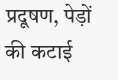प्रदूषण, पेड़ों की कटाई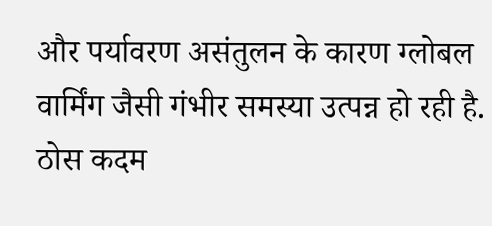और पर्यावरण असंतुलन के कारण ग्लोबल वार्मिंग जैसी गंभीर समस्या उत्पन्न हो रही है. ठोस कदम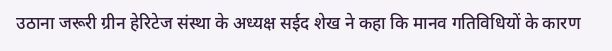उठाना जरूरी ग्रीन हेरिटेज संस्था के अध्यक्ष सईद शेख ने कहा कि मानव गतिविधियों के कारण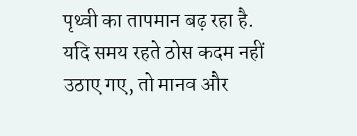पृथ्वी का तापमान बढ़ रहा है. यदि समय रहते ठोस कदम नहीं उठाए गए, तो मानव और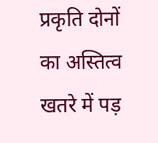प्रकृति दोनों का अस्तित्व खतरे में पड़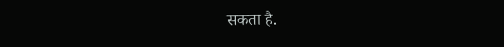सकता है.